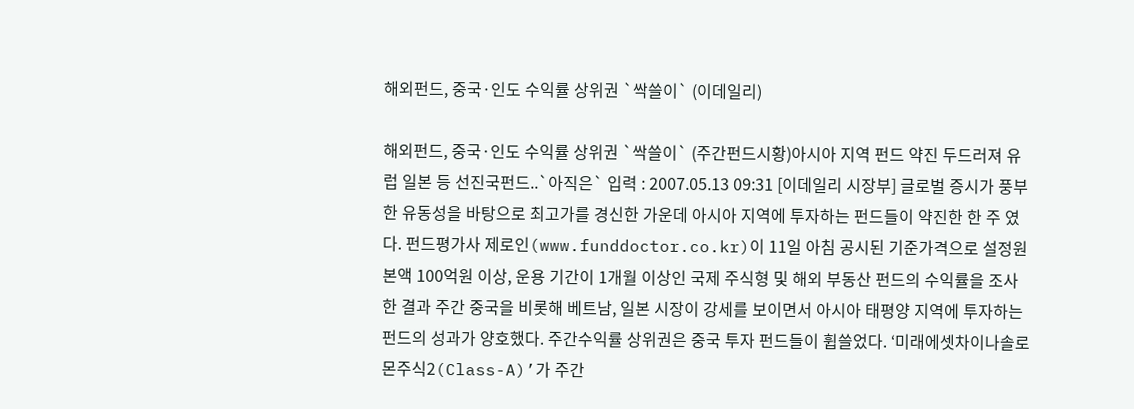해외펀드, 중국·인도 수익률 상위권 `싹쓸이` (이데일리)

해외펀드, 중국·인도 수익률 상위권 `싹쓸이` (주간펀드시황)아시아 지역 펀드 약진 두드러져 유럽 일본 등 선진국펀드..`아직은` 입력 : 2007.05.13 09:31 [이데일리 시장부] 글로벌 증시가 풍부한 유동성을 바탕으로 최고가를 경신한 가운데 아시아 지역에 투자하는 펀드들이 약진한 한 주 였다. 펀드평가사 제로인(www.funddoctor.co.kr)이 11일 아침 공시된 기준가격으로 설정원본액 100억원 이상, 운용 기간이 1개월 이상인 국제 주식형 및 해외 부동산 펀드의 수익률을 조사한 결과 주간 중국을 비롯해 베트남, 일본 시장이 강세를 보이면서 아시아 태평양 지역에 투자하는 펀드의 성과가 양호했다. 주간수익률 상위권은 중국 투자 펀드들이 휩쓸었다. ‘미래에셋차이나솔로몬주식2(Class-A)’가 주간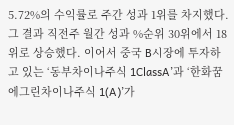5.72%의 수익률로 주간 성과 1위를 차지했다. 그 결과 직전주 월간 성과 %순위 30위에서 18위로 상승했다. 이어서 중국 B시장에 투자하고 있는 ‘동부차이나주식 1ClassA’과 ‘한화꿈에그린차이나주식 1(A)’가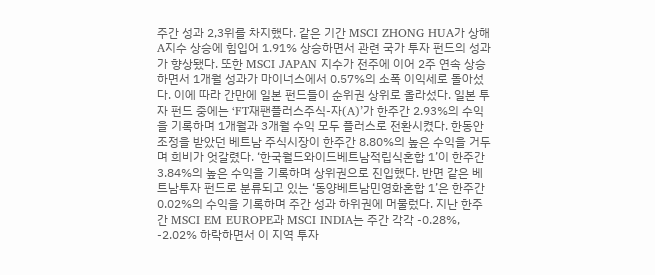주간 성과 2,3위를 차지했다. 같은 기간 MSCI ZHONG HUA가 상해 A지수 상승에 힘입어 1.91% 상승하면서 관련 국가 투자 펀드의 성과가 향상됐다. 또한 MSCI JAPAN 지수가 전주에 이어 2주 연속 상승하면서 1개월 성과가 마이너스에서 0.57%의 소폭 이익세로 돌아섰다. 이에 따라 간만에 일본 펀드들이 순위권 상위로 올라섰다. 일본 투자 펀드 중에는 ‘FT재팬플러스주식-자(A)’가 한주간 2.93%의 수익을 기록하며 1개월과 3개월 수익 모두 플러스로 전환시켰다. 한동안 조정을 받았던 베트남 주식시장이 한주간 8.80%의 높은 수익을 거두며 희비가 엇갈렸다. ‘한국월드와이드베트남적립식혼합 1’이 한주간 3.84%의 높은 수익을 기록하며 상위권으로 진입했다. 반면 같은 베트남투자 펀드로 분류되고 있는 ‘동양베트남민영화혼합 1’은 한주간 0.02%의 수익을 기록하며 주간 성과 하위권에 머물렀다. 지난 한주간 MSCI EM EUROPE과 MSCI INDIA는 주간 각각 -0.28%, -2.02% 하락하면서 이 지역 투자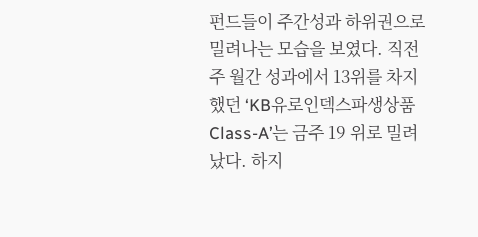펀드들이 주간성과 하위권으로 밀려나는 모습을 보였다. 직전 주 월간 성과에서 13위를 차지했던 ‘KB유로인덱스파생상품Class-A’는 금주 19 위로 밀려났다. 하지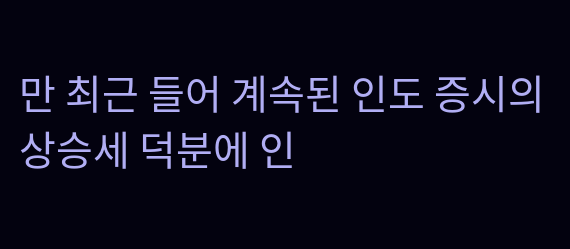만 최근 들어 계속된 인도 증시의 상승세 덕분에 인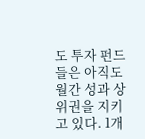도 투자 펀드들은 아직도 월간 성과 상위권을 지키고 있다. 1개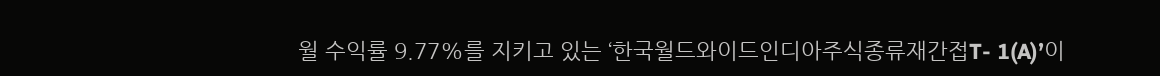월 수익률 9.77%를 지키고 있는 ‘한국월드와이드인디아주식종류재간접T- 1(A)’이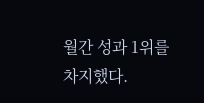월간 성과 1위를 차지했다.